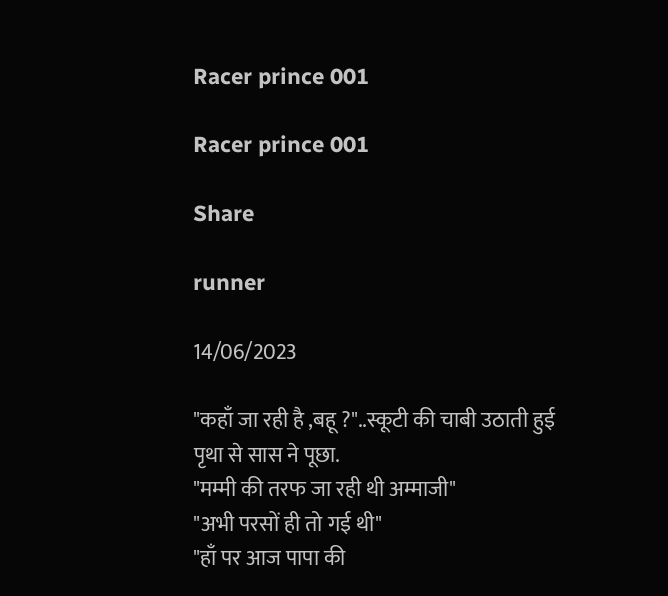Racer prince 001

Racer prince 001

Share

runner

14/06/2023

"कहाँ जा रही है ,बहू ?"..स्कूटी की चाबी उठाती हुई पृथा से सास ने पूछा.
"मम्मी की तरफ जा रही थी अम्माजी"
"अभी परसों ही तो गई थी"
"हाँ पर आज पापा की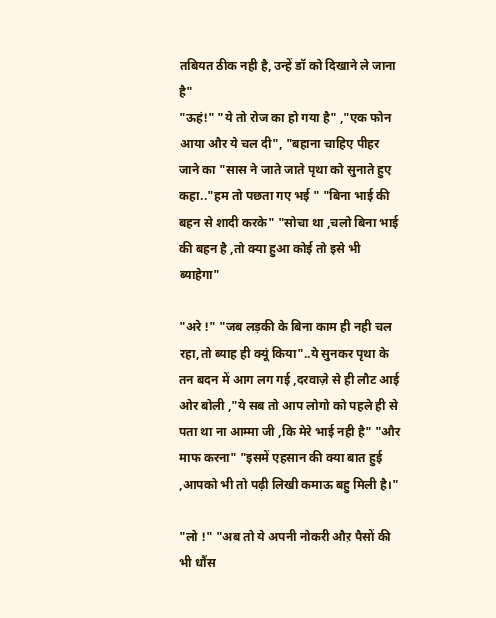तबियत ठीक नही है, उन्हें डॉ को दिखाने ले जाना है"
"ऊहं!" "ये तो रोज का हो गया है" ,"एक फोन आया और ये चल दी", "बहाना चाहिए पीहर जाने का "सास ने जाते जाते पृथा को सुनाते हुए कहा.."हम तो पछता गए भई " "बिना भाई की बहन से शादी करके" "सोचा था ,चलो बिना भाई की बहन है ,तो क्या हुआ कोई तो इसे भी ब्याहेगा"

"अरे !" "जब लड़की के बिना काम ही नही चल रहा,तो ब्याह ही क्यूं किया"..ये सुनकर पृथा के तन बदन में आग लग गई ,दरवाज़े से ही लौट आई ओर बोली ,"ये सब तो आप लोगो को पहले ही से पता था ना आम्मा जी ,कि मेरे भाई नही है" "और माफ करना" "इसमें एहसान की क्या बात हुई ,आपको भी तो पढ़ी लिखी कमाऊ बहु मिली है।"

"लो !" "अब तो ये अपनी नोकरी औऱ पैसों की भी धौंस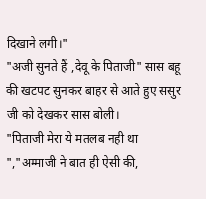दिखाने लगी।"
"अजी सुनते हैं ,देवू के पिताजी" सास बहू की खटपट सुनकर बाहर से आते हुए ससुर जी को देखकर सास बोली।
"पिताजी मेरा ये मतलब नही था ","अम्माजी ने बात ही ऐसी की,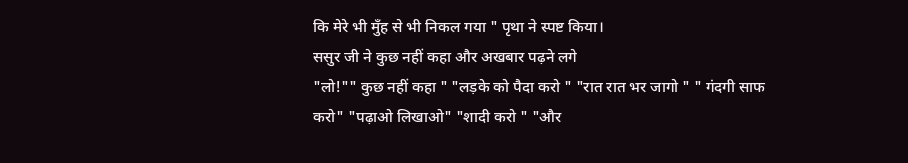कि मेरे भी मुँह से भी निकल गया " पृथा ने स्पष्ट किया।
ससुर जी ने कुछ नहीं कहा और अखबार पढ़ने लगे
"लो!"" कुछ नहीं कहा " "लड़के को पैदा करो " "रात रात भर जागो " " गंदगी साफ करो" "पढ़ाओ लिखाओ" "शादी करो " "और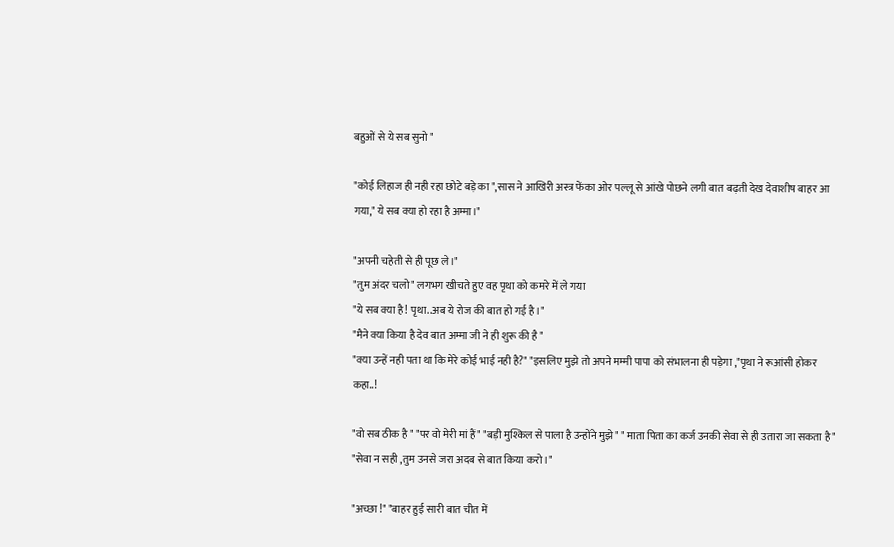बहुओं से ये सब सुनो "

"कोई लिहाज ही नही रहा छोटे बड़े का ",सास ने आखिरी अस्त्र फेंका ओर पल्लू से आंखे पोछने लगी बात बढ़ती देख देवाशीष बाहर आ गया," ये सब क्या हो रहा है अम्मा।"

"अपनी चहेती से ही पूछ ले।"
"तुम अंदर चलो" लगभग खीचते हुए वह पृथा को कमरे में ले गया
"ये सब क्या है! पृथा..अब ये रोज की बात हो गई है।"
"मैने क्या किया है देव बात अम्मा जी ने ही शुरू की है "
"क्या उन्हें नही पता था कि मेरे कोई भाई नही है?" "इसलिए मुझे तो अपने मम्मी पापा को संभालना ही पड़ेगा ,"पृथा ने रूआंसी होकर कहा..!

"वो सब ठीक है " "पर वो मेरी मां हैं" "बड़ी मुश्किल से पाला है उन्होंने मुझे" " माता पिता का कर्ज उनकी सेवा से ही उतारा जा सकता है " "सेवा न सही ,तुम उनसे जरा अदब से बात किया करो।"

"अच्छा !" "बाहर हुई सारी बात चीत में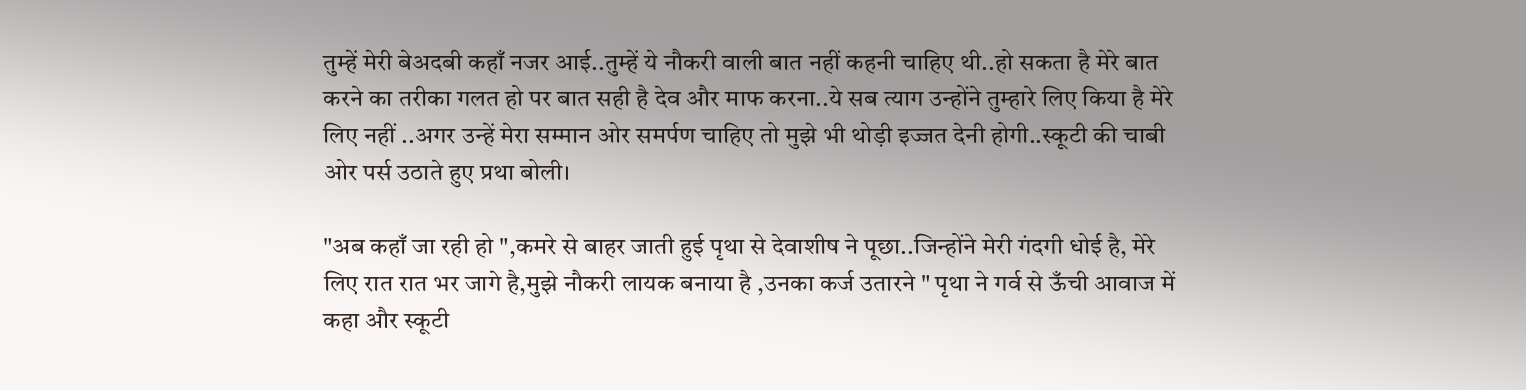तुम्हें मेरी बेअदबी कहाँ नजर आई..तुम्हें ये नौकरी वाली बात नहीं कहनी चाहिए थी..हो सकता है मेरे बात करने का तरीका गलत हो पर बात सही है देव और माफ करना..ये सब त्याग उन्होंने तुम्हारे लिए किया है मेरे लिए नहीं ..अगर उन्हें मेरा सम्मान ओर समर्पण चाहिए तो मुझे भी थोड़ी इज्जत देनी होगी..स्कूटी की चाबी ओर पर्स उठाते हुए प्रथा बोली।

"अब कहाँ जा रही हो ",कमरे से बाहर जाती हुई पृथा से देवाशीष ने पूछा..जिन्होंने मेरी गंदगी धोई है, मेरे लिए रात रात भर जागे है,मुझे नौकरी लायक बनाया है ,उनका कर्ज उतारने " पृथा ने गर्व से ऊँची आवाज में कहा और स्कूटी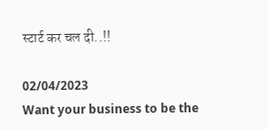स्टार्ट कर चल दी..!!

02/04/2023
Want your business to be the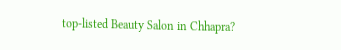top-listed Beauty Salon in Chhapra?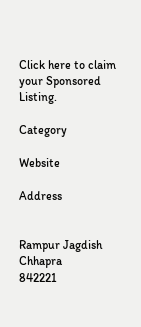Click here to claim your Sponsored Listing.

Category

Website

Address


Rampur Jagdish
Chhapra
842221